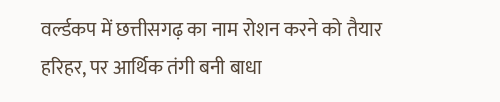वर्ल्डकप में छत्तीसगढ़ का नाम रोशन करने को तैयार हरिहर, पर आर्थिक तंगी बनी बाधा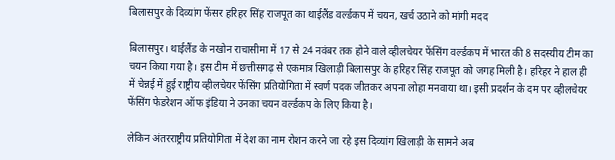बिलासपुर के दिव्यांग फेंसर हरिहर सिंह राजपूत का थाईलैंड वर्ल्डकप में चयन, खर्च उठाने को मांगी मदद

बिलासपुर। थाईलैंड के नखोन राचासीमा में 17 से 24 नवंबर तक होने वाले व्हीलचेयर फेंसिंग वर्ल्डकप में भारत की 8 सदस्यीय टीम का चयन किया गया है। इस टीम में छत्तीसगढ़ से एकमात्र खिलाड़ी बिलासपुर के हरिहर सिंह राजपूत को जगह मिली है। हरिहर ने हाल ही में चेन्नई में हुई राष्ट्रीय व्हीलचेयर फेंसिंग प्रतियोगिता में स्वर्ण पदक जीतकर अपना लोहा मनवाया था। इसी प्रदर्शन के दम पर व्हीलचेयर फेंसिंग फेडरेशन ऑफ इंडिया ने उनका चयन वर्ल्डकप के लिए किया है।

लेकिन अंतरराष्ट्रीय प्रतियोगिता में देश का नाम रोशन करने जा रहे इस दिव्यांग खिलाड़ी के सामने अब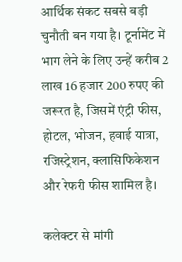आर्थिक संकट सबसे बड़ी चुनौती बन गया है। टूर्नामेंट में भाग लेने के लिए उन्हें करीब 2 लाख 16 हजार 200 रुपए की जरूरत है, जिसमें एंट्री फीस, होटल, भोजन, हवाई यात्रा, रजिस्ट्रेशन, क्लासिफिकेशन और रेफरी फीस शामिल है।

कलेक्टर से मांगी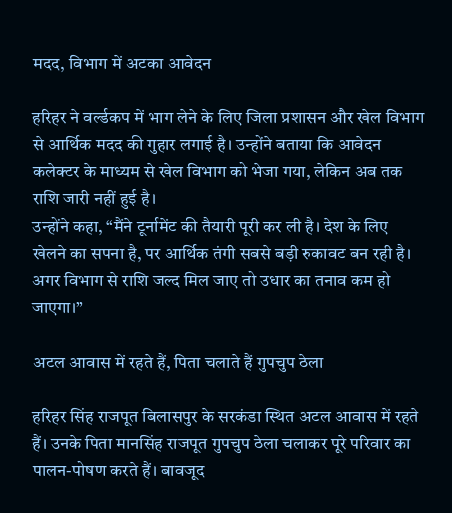मदद, विभाग में अटका आवेदन

हरिहर ने वर्ल्डकप में भाग लेने के लिए जिला प्रशासन और खेल विभाग से आर्थिक मदद की गुहार लगाई है। उन्होंने बताया कि आवेदन कलेक्टर के माध्यम से खेल विभाग को भेजा गया, लेकिन अब तक राशि जारी नहीं हुई है।
उन्होंने कहा, “मैंने टूर्नामेंट की तैयारी पूरी कर ली है। देश के लिए खेलने का सपना है, पर आर्थिक तंगी सबसे बड़ी रुकावट बन रही है। अगर विभाग से राशि जल्द मिल जाए तो उधार का तनाव कम हो जाएगा।”

अटल आवास में रहते हैं, पिता चलाते हैं गुपचुप ठेला

हरिहर सिंह राजपूत बिलासपुर के सरकंडा स्थित अटल आवास में रहते हैं। उनके पिता मानसिंह राजपूत गुपचुप ठेला चलाकर पूरे परिवार का पालन-पोषण करते हैं। बावजूद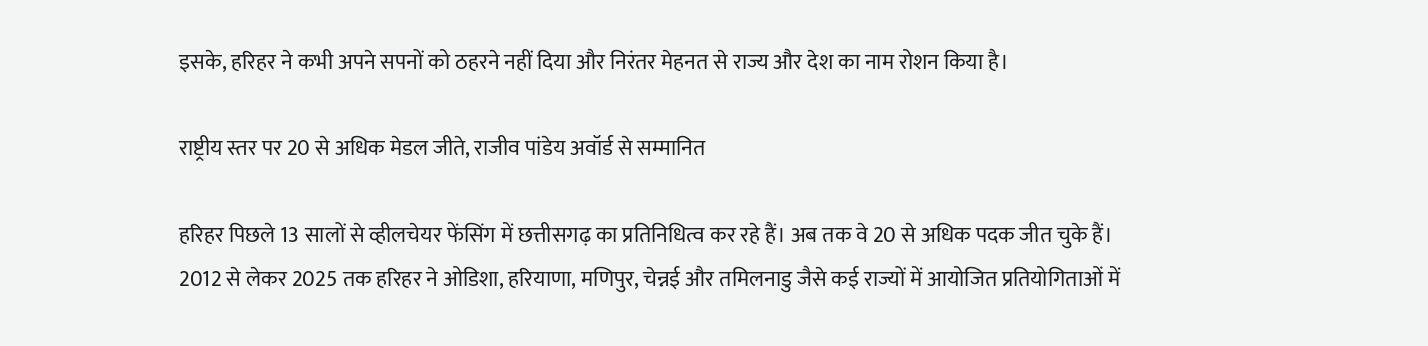इसके, हरिहर ने कभी अपने सपनों को ठहरने नहीं दिया और निरंतर मेहनत से राज्य और देश का नाम रोशन किया है।

राष्ट्रीय स्तर पर 20 से अधिक मेडल जीते, राजीव पांडेय अवॉर्ड से सम्मानित

हरिहर पिछले 13 सालों से व्हीलचेयर फेंसिंग में छत्तीसगढ़ का प्रतिनिधित्व कर रहे हैं। अब तक वे 20 से अधिक पदक जीत चुके हैं।
2012 से लेकर 2025 तक हरिहर ने ओडिशा, हरियाणा, मणिपुर, चेन्नई और तमिलनाडु जैसे कई राज्यों में आयोजित प्रतियोगिताओं में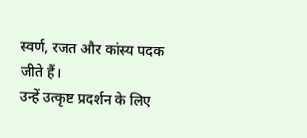स्वर्ण, रजत और कांस्य पदक जीते हैं।
उन्हें उत्कृष्ट प्रदर्शन के लिए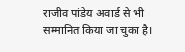राजीव पांडेय अवार्ड से भी सम्मानित किया जा चुका है।